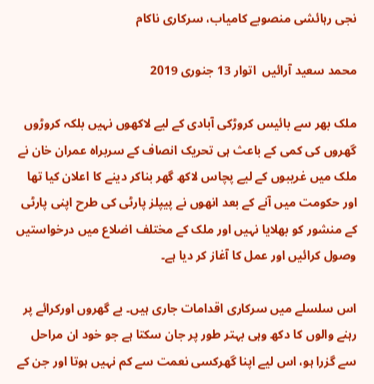نجی رہائشی منصوبے کامیاب، سرکاری ناکام

محمد سعید آرائیں  اتوار 13 جنوری 2019

ملک بھر سے بائیس کروڑکی آبادی کے لیے لاکھوں نہیں بلکہ کروڑوں گھروں کی کمی کے باعث ہی تحریک انصاف کے سربراہ عمران خان نے ملک میں غریبوں کے لیے پچاس لاکھ گھر بناکر دینے کا اعلان کیا تھا اور حکومت میں آنے کے بعد انھوں نے پیپلز پارٹی کی طرح اپنی پارٹی کے منشور کو بھلایا نہیں اور ملک کے مختلف اضلاع میں درخواستیں وصول کرائیں اور عمل کا آغاز کر دیا ہے۔

اس سلسلے میں سرکاری اقدامات جاری ہیں۔ بے گھروں اورکرائے پر رہنے والوں کا دکھ وہی بہتر طور پر جان سکتا ہے جو خود ان مراحل سے گزرا ہو، اس لیے اپنا گھرکسی نعمت سے کم نہیں ہوتا اور جن کے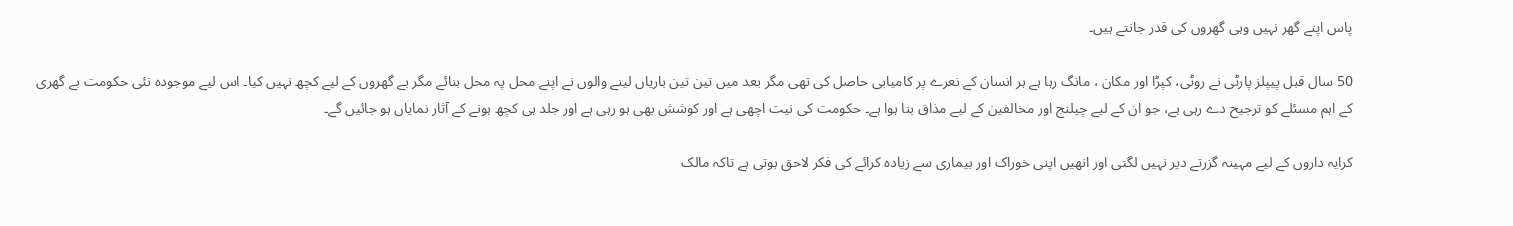پاس اپنے گھر نہیں وہی گھروں کی قدر جانتے ہیں۔

50 سال قبل پیپلز پارٹی نے روٹی، کپڑا اور مکان ، مانگ رہا ہے ہر انسان کے نعرے پر کامیابی حاصل کی تھی مگر بعد میں تین تین باریاں لینے والوں نے اپنے محل پہ محل بنائے مگر بے گھروں کے لیے کچھ نہیں کیا۔ اس لیے موجودہ نئی حکومت بے گھری کے اہم مسئلے کو ترجیح دے رہی ہے، جو ان کے لیے چیلنج اور مخالفین کے لیے مذاق بنا ہوا ہے۔ حکومت کی نیت اچھی ہے اور کوشش بھی ہو رہی ہے اور جلد ہی کچھ ہونے کے آثار نمایاں ہو جائیں گے۔

کرایہ داروں کے لیے مہینہ گزرتے دیر نہیں لگتی اور انھیں اپنی خوراک اور بیماری سے زیادہ کرائے کی فکر لاحق ہوتی ہے تاکہ مالک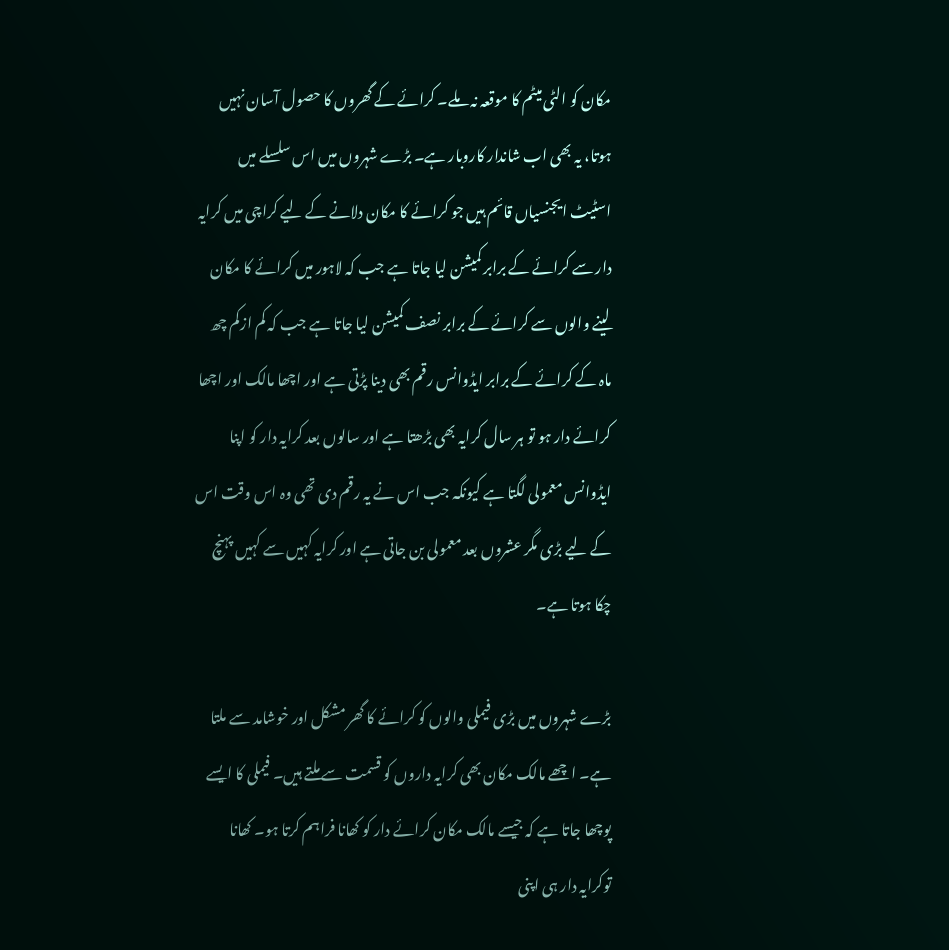مکان کو الٹی میٹم کا موقعہ نہ ملے۔ کرائے کے گھروں کا حصول آسان نہیں ہوتا، یہ بھی اب شاندار کاروبار ہے۔ بڑے شہروں میں اس سلسلے میں اسٹیٹ ایجنسیاں قائم ہیں جو کرائے کا مکان دلانے کے لیے کراچی میں کرایہ دار سے کرائے کے برابر کمیشن لیا جاتا ہے جب کہ لاہور میں کرائے کا مکان لینے والوں سے کرائے کے برابر نصف کمیشن لیا جاتا ہے جب کہ کم ازکم چھ ماہ کے کرائے کے برابر ایڈوانس رقم بھی دینا پڑتی ہے اور اچھا مالک اور اچھا کرائے دار ہو تو ہر سال کرایہ بھی بڑھتا ہے اور سالوں بعد کرایہ دار کو اپنا ایڈوانس معمولی لگتا ہے کیونکہ جب اس نے یہ رقم دی تھی وہ اس وقت اس کے لیے بڑی مگر عشروں بعد معمولی بن جاتی ہے اور کرایہ کہیں سے کہیں پہنچ چکا ہوتا ہے۔

بڑے شہروں میں بڑی فیملی والوں کو کرائے کا گھر مشکل اور خوشامد سے ملتا ہے۔ اچھے مالک مکان بھی کرایہ داروں کو قسمت سے ملتے ہیں۔ فیملی کا ایسے پوچھا جاتا ہے کہ جیسے مالک مکان کرائے دار کو کھانا فراہم کرتا ہو۔ کھانا توکرایہ دار ہی اپنی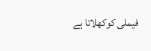فیملی کوکھلاتا ہے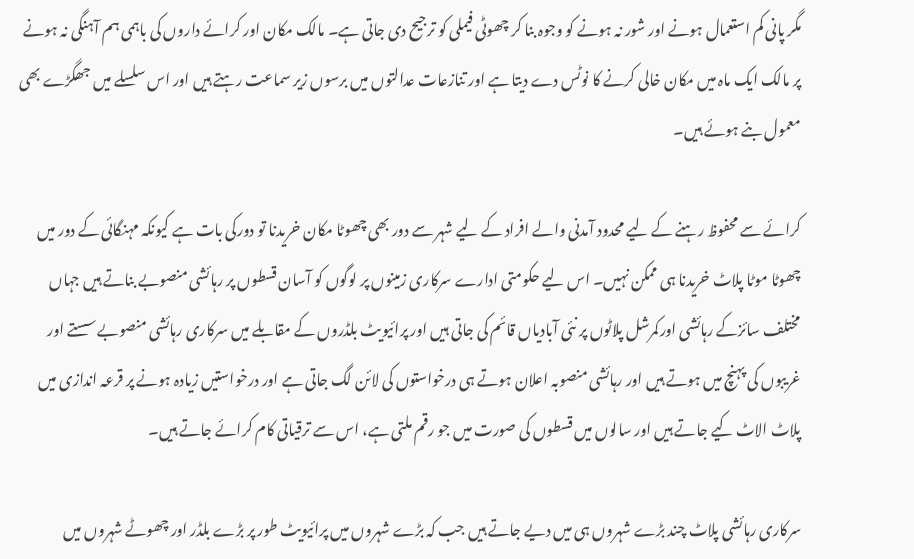مگر پانی کم استعمال ہونے اور شور نہ ہونے کو وجوہ بنا کر چھوٹی فیملی کو ترجیح دی جاتی ہے۔ مالک مکان اور کرائے داروں کی باہمی ہم آہنگی نہ ہونے پر مالک ایک ماہ میں مکان خالی کرنے کا نوٹس دے دیتا ہے اور تنازعات عدالتوں میں برسوں زیر سماعت رہتے ہیں اور اس سلسلے میں جھگڑے بھی معمول بنے ہوئے ہیں۔

کرائے سے محفوظ رہنے کے لیے محدود آمدنی والے افراد کے لیے شہر سے دور بھی چھوٹا مکان خریدنا تو دورکی بات ہے کیونکہ مہنگائی کے دور میں چھوٹا موٹا پلاٹ خریدنا ہی ممکن نہیں۔ اس لیے حکومتی ادارے سرکاری زمینوں پر لوگوں کو آسان قسطوں پر رہائشی منصوبے بناتے ہیں جہاں مختلف سائزکے رہائشی اورکمرشل پلاٹوں پر نئی آبادیاں قائم کی جاتی ہیں اور پرائیویٹ بلڈروں کے مقابلے میں سرکاری رہائشی منصوبے سستے اور غریبوں کی پہنچ میں ہوتے ہیں اور رہائشی منصوبہ اعلان ہوتے ہی درخواستوں کی لائن لگ جاتی ہے اور درخواستیں زیادہ ہونے پر قرعہ اندازی میں پلاٹ الاٹ کیے جاتے ہیں اور سالوں میں قسطوں کی صورت میں جو رقم ملتی ہے، اس سے ترقیاتی کام کرائے جاتے ہیں۔

سرکاری رہائشی پلاٹ چند بڑے شہروں ہی میں دیے جاتے ہیں جب کہ بڑے شہروں میں پرائیویٹ طور پر بڑے بلڈر اور چھوٹے شہروں میں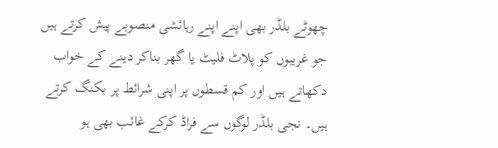چھوٹے بلڈر بھی اپنے اپنے رہائشی منصوبے پیش کرتے ہیں جو غریبوں کو پلاٹ فلیٹ یا گھر بناکر دینے کے خواب دکھاتے ہیں اور کم قسطوں پر اپنی شرائط پر بکنگ کرتے ہیں۔ نجی بلڈر لوگوں سے فراڈ کرکے غائب بھی ہو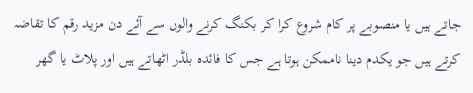جاتے ہیں یا منصوبے پر کام شروع کرا کر بکنگ کرنے والوں سے آئے دن مزید رقم کا تقاضہ کرتے ہیں جو یکدم دینا ناممکن ہوتا ہے جس کا فائدہ بلڈر اٹھاتے ہیں اور پلاٹ یا گھر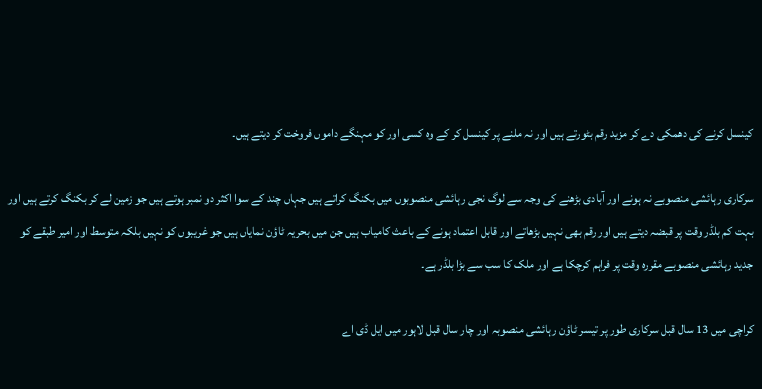کینسل کرنے کی دھمکی دے کر مزید رقم بٹورتے ہیں اور نہ ملنے پر کینسل کر کے وہ کسی اور کو مہنگے داموں فروخت کر دیتے ہیں۔

سرکاری رہائشی منصوبے نہ ہونے اور آبادی بڑھنے کی وجہ سے لوگ نجی رہائشی منصوبوں میں بکنگ کراتے ہیں جہاں چند کے سوا اکثر دو نمبر ہوتے ہیں جو زمین لے کر بکنگ کرتے ہیں اور بہت کم بلڈر وقت پر قبضہ دیتے ہیں اور رقم بھی نہیں بڑھاتے اور قابل اعتماد ہونے کے باعث کامیاب ہیں جن میں بحریہ ٹاؤن نمایاں ہیں جو غریبوں کو نہیں بلکہ متوسط اور امیر طبقے کو جدید رہائشی منصوبے مقررہ وقت پر فراہم کرچکا ہے اور ملک کا سب سے بڑا بلڈر ہے۔

کراچی میں 13 سال قبل سرکاری طور پر تیسر ٹاؤن رہائشی منصوبہ اور چار سال قبل لاہور میں ایل ڈی اے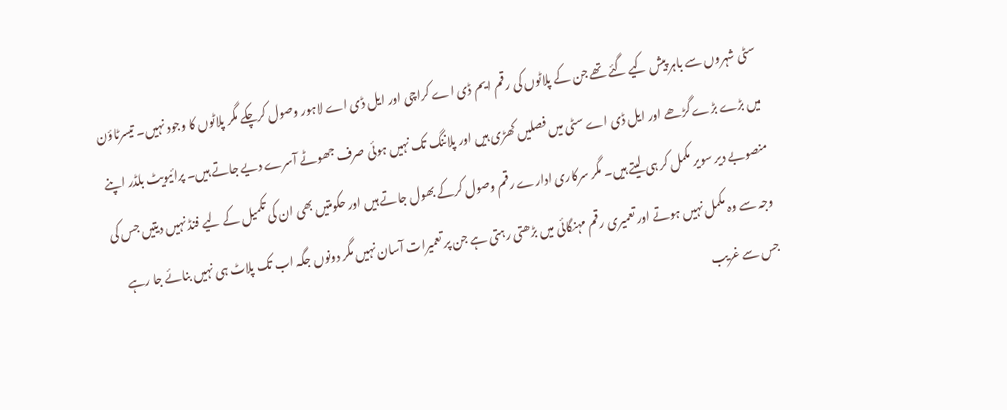سٹی شہروں سے باہر پیش کیے گئے تھے جن کے پلاٹوں کی رقم ایم ڈی اے کراچی اور ایل ڈی اے لاہور وصول کرچکے مگر پلاٹوں کا وجود نہیں۔ تیسرٹاؤن میں بڑے بڑے گڑھے اور ایل ڈی اے سٹی میں فصلیں کھڑی ہیں اور پلاننگ تک نہیں ہوئی صرف جھوٹے آسرے دیے جاتے ہیں۔ پرائیویٹ بلڈر اپنے منصوبے دیر سویر مکمل کر ہی لیتے ہیں۔ مگر سرکاری ادارے رقم وصول کرکے بھول جاتے ہیں اور حکومتیں بھی ان کی تکمیل کے لیے فنڈ نہیں دیتیں جس کی وجہ سے وہ مکمل نہیں ہوتے اور تعمیری رقم مہنگائی میں بڑھتی رہتی ہے جن پر تعمیرات آسان نہیں مگر دونوں جگہ اب تک پلاٹ ہی نہیں بنائے جا رہے جس سے غریب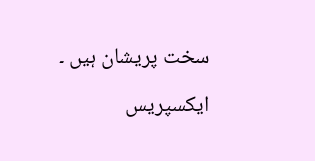سخت پریشان ہیں ۔

ایکسپریس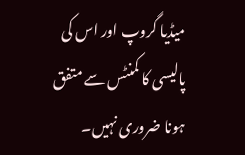میڈیا گروپ اور اس کی پالیسی کا کمنٹس سے متفق ہونا ضروری نہیں۔